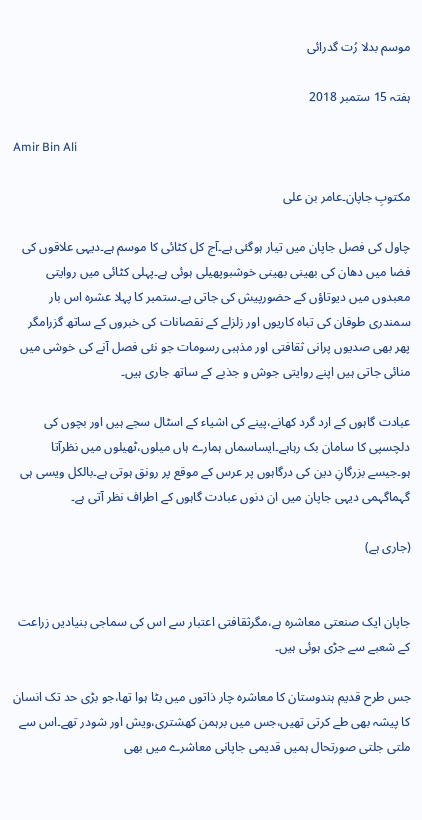موسم بدلا رُت گدرائی

ہفتہ 15 ستمبر 2018

Amir Bin Ali

مکتوبِ جاپان۔عامر بن علی

چاول کی فصل جاپان میں تیار ہوگئی ہے۔آج کل کٹائی کا موسم ہے۔دیہی علاقوں کی فضا میں دھان کی بھینی بھینی خوشبوپھیلی ہوئی ہے۔پہلی کٹائی میں روایتی معبدوں میں دیوتاؤں کے حضورپیش کی جاتی ہے۔ستمبر کا پہلا عشرہ اس بار سمندری طوفان کی تباہ کاریوں اور زلزلے کے نقصانات کی خبروں کے ساتھ گزرامگر پھر بھی صدیوں پرانی ثقافتی اور مذہبی رسومات جو نئی فصل آنے کی خوشی میں منائی جاتی ہیں اپنے روایتی جوش و جذبے کے ساتھ جاری ہیں۔

عبادت گاہوں کے ارد گرد کھانے،پینے کی اشیاء کے اسٹال سجے ہیں اور بچوں کی دلچسپی کا سامان بک رہاہے۔ایساسماں ہمارے ہاں میلوں،ٹھیلوں میں نظرآتا ہو۔جیسے بزرگانِ دین کی درگاہوں پر عرس کے موقع پر رونق ہوتی ہے۔بالکل ویسی ہی گہماگہمی دیہی جاپان میں ان دنوں عبادت گاہوں کے اطراف نظر آتی ہے۔

(جاری ہے)


جاپان ایک صنعتی معاشرہ ہے،مگرثقافتی اعتبار سے اس کی سماجی بنیادیں زراعت کے شعبے سے جڑی ہوئی ہیں۔

جس طرح قدیم ہندوستان کا معاشرہ چار ذاتوں میں بٹا ہوا تھا،جو بڑی حد تک انسان کا پیشہ بھی طے کرتی تھیں،جس میں برہمن کھشتری،ویش اور شودر تھے۔اس سے ملتی جلتی صورتحال ہمیں قدیمی جاپانی معاشرے میں بھی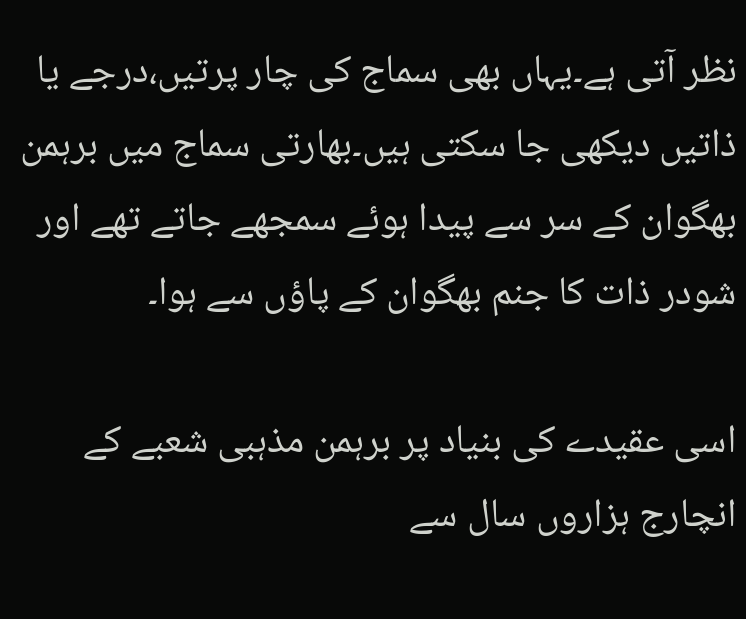نظر آتی ہے۔یہاں بھی سماج کی چار پرتیں،درجے یا ذاتیں دیکھی جا سکتی ہیں۔بھارتی سماج میں برہمن بھگوان کے سر سے پیدا ہوئے سمجھے جاتے تھے اور شودر ذات کا جنم بھگوان کے پاؤں سے ہوا۔

اسی عقیدے کی بنیاد پر برہمن مذہبی شعبے کے انچارج ہزاروں سال سے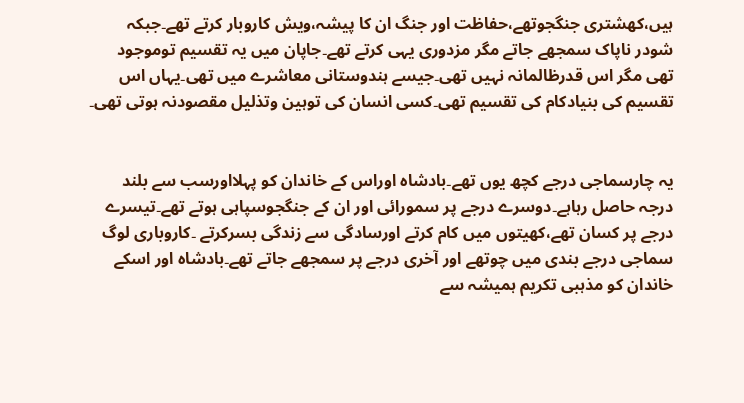ہیں،کھشتری جنگجوتھے،حفاظت اور جنگ ان کا پیشہ،ویش کاروبار کرتے تھے۔جبکہ شودر ناپاک سمجھے جاتے مگر مزدوری یہی کرتے تھے۔جاپان میں یہ تقسیم توموجود تھی مگر اس قدرظالمانہ نہیں تھی۔جیسے ہندوستانی معاشرے میں تھی۔یہاں اس تقسیم کی بنیادکام کی تقسیم تھی۔کسی انسان کی توہین وتذلیل مقصودنہ ہوتی تھی۔


یہ چارسماجی درجے کچھ یوں تھے۔بادشاہ اوراس کے خاندان کو پہلااورسب سے بلند درجہ حاصل رہاہے۔دوسرے درجے پر سمورائی اور ان کے جنگجوسپاہی ہوتے تھے۔تیسرے درجے پر کسان تھے،کھیتوں میں کام کرتے اورسادگی سے زندگی بسرکرتے ۔کاروباری لوگ سماجی درجے بندی میں چوتھے اور آخری درجے پر سمجھے جاتے تھے۔بادشاہ اور اسکے خاندان کو مذہبی تکریم ہمیشہ سے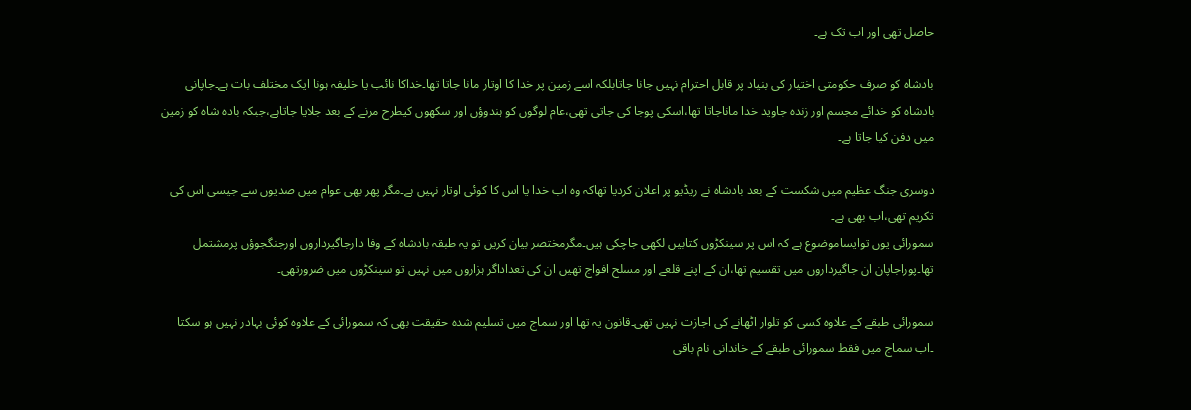حاصل تھی اور اب تک ہے۔

بادشاہ کو صرف حکومتی اختیار کی بنیاد پر قابل احترام نہیں جانا جاتابلکہ اسے زمین پر خدا کا اوتار مانا جاتا تھا۔خداکا نائب یا خلیفہ ہونا ایک مختلف بات ہے۔جاپانی بادشاہ کو خدائے مجسم اور زندہ جاوید خدا ماناجاتا تھا،اسکی پوجا کی جاتی تھی،عام لوگوں کو ہندوؤں اور سکھوں کیطرح مرنے کے بعد جلایا جاتاہے،جبکہ بادہ شاہ کو زمین میں دفن کیا جاتا ہے۔

دوسری جنگ عظیم میں شکست کے بعد بادشاہ نے ریڈیو پر اعلان کردیا تھاکہ وہ اب خدا یا اس کا کوئی اوتار نہیں ہے۔مگر پھر بھی عوام میں صدیوں سے جیسی اس کی تکریم تھی،اب بھی ہے۔
سمورائی یوں توایساموضوع ہے کہ اس پر سینکڑوں کتابیں لکھی جاچکی ہیں۔مگرمختصر بیان کریں تو یہ طبقہ بادشاہ کے وفا دارجاگیرداروں اورجنگجوؤں پرمشتمل تھا۔پوراجاپان ان جاگیرداروں میں تقسیم تھا،ان کے اپنے قلعے اور مسلح افواج تھیں ان کی تعداداگر ہزاروں میں نہیں تو سینکڑوں میں ضرورتھی۔

سمورائی طبقے کے علاوہ کسی کو تلوار اٹھانے کی اجازت نہیں تھی۔قانون یہ تھا اور سماج میں تسلیم شدہ حقیقت بھی کہ سمورائی کے علاوہ کوئی بہادر نہیں ہو سکتا ۔اب سماج میں فقط سمورائی طبقے کے خاندانی نام باقی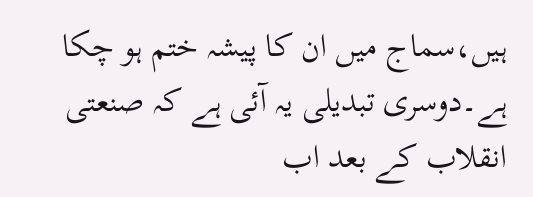ہیں،سماج میں ان کا پیشہ ختم ہو چکا ہے۔دوسری تبدیلی یہ آئی ہے کہ صنعتی انقلاب کے بعد اب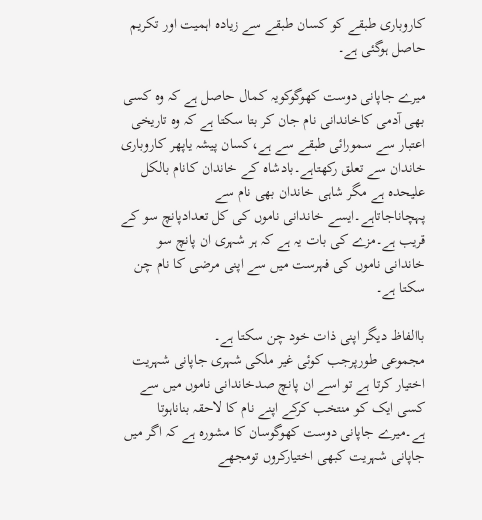کاروباری طبقے کو کسان طبقے سے زیادہ اہمیت اور تکریم حاصل ہوگئی ہے۔

میرے جاپانی دوست کھوگوکویہ کمال حاصل ہے کہ وہ کسی بھی آدمی کاخاندانی نام جان کر بتا سکتا ہے کہ وہ تاریخی اعتبار سے سمورائی طبقے سے ہے،کسان پیشہ یاپھر کاروباری خاندان سے تعلق رکھتاہے۔بادشاہ کے خاندان کانام بالکل علیحدہ ہے مگر شاہی خاندان بھی نام سے پہچاناجاتاہے۔ایسے خاندانی ناموں کی کل تعدادپانچ سو کے قریب ہے۔مزے کی بات یہ ہے کہ ہر شہری ان پانچ سو خاندانی ناموں کی فہرست میں سے اپنی مرضی کا نام چن سکتا ہے۔

باالفاظ دیگر اپنی ذات خود چن سکتا ہے۔
مجموعی طورپرجب کوئی غیر ملکی شہری جاپانی شہریت اختیار کرتا ہے تو اسے ان پانچ صدخاندانی ناموں میں سے کسی ایک کو منتخب کرکے اپنے نام کا لاحقہ بناناہوتا ہے۔میرے جاپانی دوست کھوگوسان کا مشورہ ہے کہ اگر میں جاپانی شہریت کبھی اختیارکروں تومجھے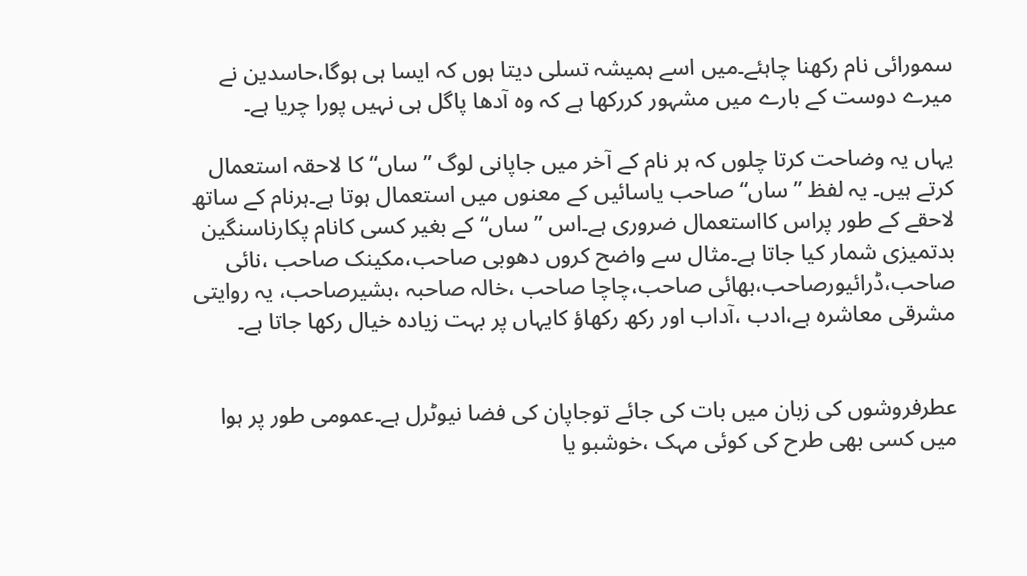سمورائی نام رکھنا چاہئے۔میں اسے ہمیشہ تسلی دیتا ہوں کہ ایسا ہی ہوگا،حاسدین نے میرے دوست کے بارے میں مشہور کررکھا ہے کہ وہ آدھا پاگل ہی نہیں پورا چریا ہے۔

یہاں یہ وضاحت کرتا چلوں کہ ہر نام کے آخر میں جاپانی لوگ ”ساں“ کا لاحقہ استعمال کرتے ہیں۔ یہ لفظ ”ساں“صاحب یاسائیں کے معنوں میں استعمال ہوتا ہے۔ہرنام کے ساتھ لاحقے کے طور پراس کااستعمال ضروری ہے۔اس ”ساں“کے بغیر کسی کانام پکارناسنگین بدتمیزی شمار کیا جاتا ہے۔مثال سے واضح کروں دھوبی صاحب،مکینک صاحب ،نائی صاحب،ڈرائیورصاحب،بھائی صاحب،چاچا صاحب ،خالہ صاحبہ ،بشیرصاحب، یہ روایتی مشرقی معاشرہ ہے،ادب ،آداب اور رکھ رکھاؤ کایہاں پر بہت زیادہ خیال رکھا جاتا ہے۔


عطرفروشوں کی زبان میں بات کی جائے توجاپان کی فضا نیوٹرل ہے۔عمومی طور پر ہوا میں کسی بھی طرح کی کوئی مہک ،خوشبو یا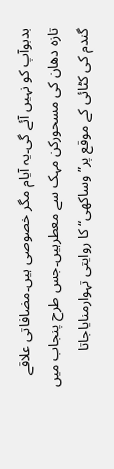بدبوآپ کو نہیں آئے گی۔یہ آیام مگر خصوصی ہیں۔مضافاتی علاقے تازہ دھان کی مسحورکن مہک سے معطرہیں۔جس طرح پنجاب میں گندم کی کٹائی کے موقع پر”وساکھی“کا روایتی تہوارمنایاجاتا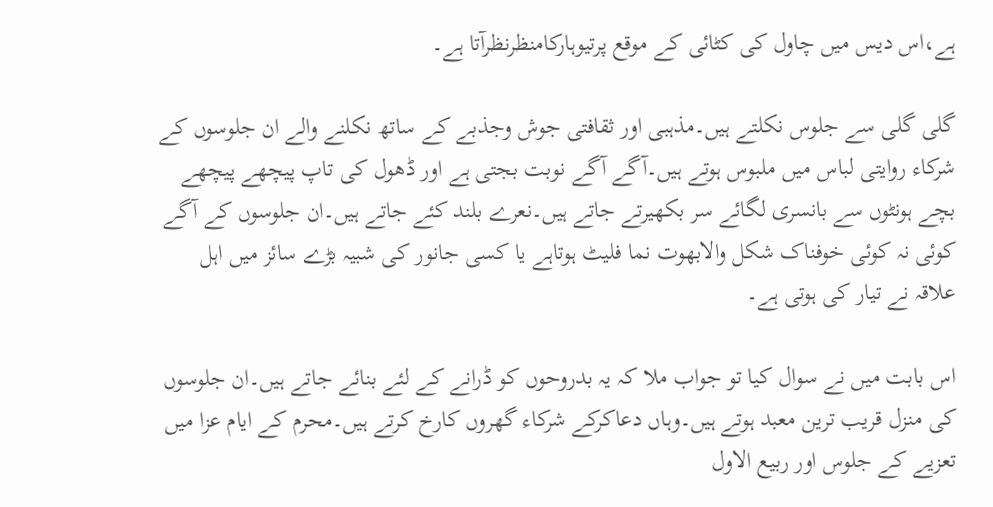ہے،اس دیس میں چاول کی کٹائی کے موقع پرتیوہارکامنظرنظرآتا ہے۔

گلی گلی سے جلوس نکلتے ہیں۔مذہبی اور ثقافتی جوش وجذبے کے ساتھ نکلنے والے ان جلوسوں کے شرکاء روایتی لباس میں ملبوس ہوتے ہیں۔آگے آگے نوبت بجتی ہے اور ڈھول کی تاپ پیچھے پیچھے بچے ہونٹوں سے بانسری لگائے سر بکھیرتے جاتے ہیں۔نعرے بلند کئے جاتے ہیں۔ان جلوسوں کے آگے کوئی نہ کوئی خوفناک شکل والابھوت نما فلیٹ ہوتاہے یا کسی جانور کی شبیہ بڑے سائز میں اہل علاقہ نے تیار کی ہوتی ہے۔

اس بابت میں نے سوال کیا تو جواب ملا کہ یہ بدروحوں کو ڈرانے کے لئے بنائے جاتے ہیں۔ان جلوسوں کی منزل قریب ترین معبد ہوتے ہیں۔وہاں دعاکرکے شرکاء گھروں کارخ کرتے ہیں۔محرم کے ایام عزا میں تعزیے کے جلوس اور ربیع الاول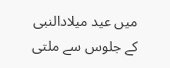میں عید میلادالنبی کے جلوس سے ملتی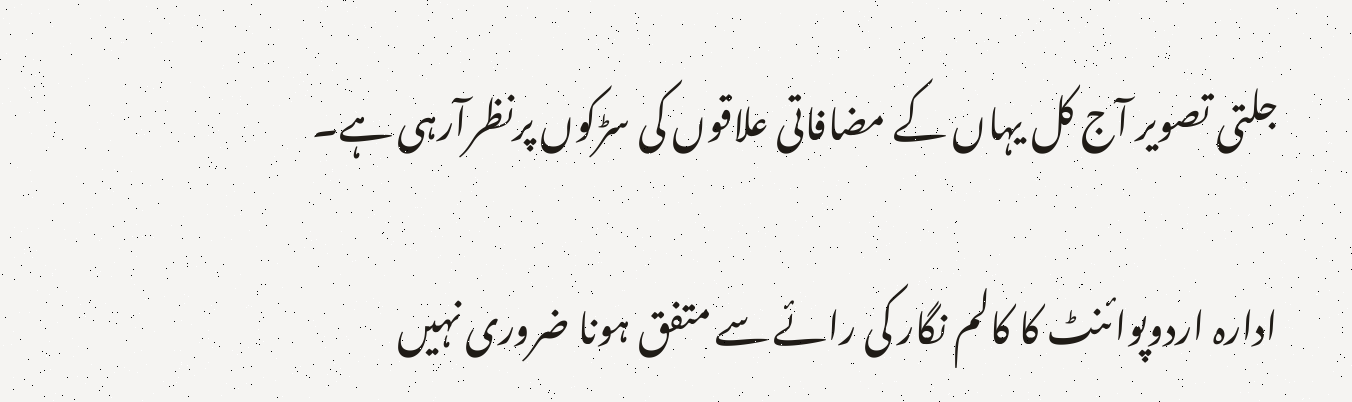جلتی تصویر آج کل یہاں کے مضافاتی علاقوں کی سڑکوں پرنظرآرہی ہے۔

ادارہ اردوپوائنٹ کا کالم نگار کی رائے سے متفق ہونا ضروری نہیں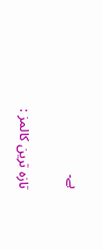ہے۔

تازہ ترین کالمز :